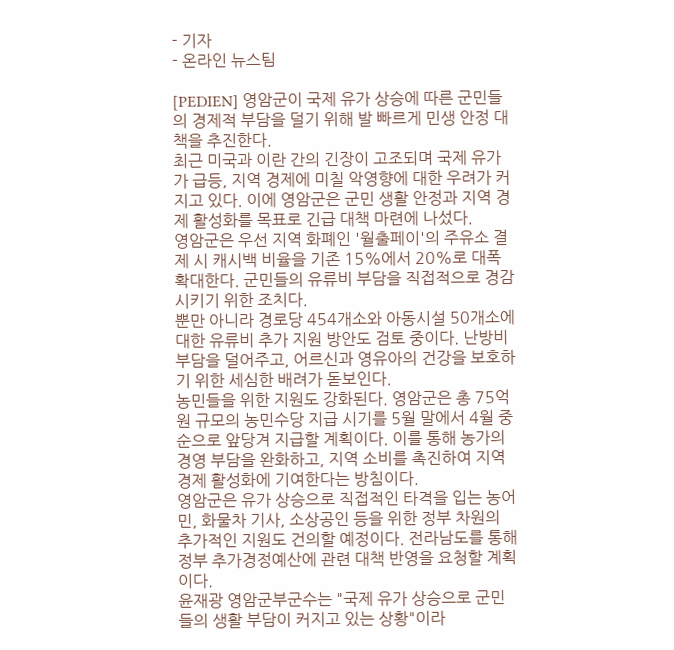- 기자
- 온라인 뉴스팀

[PEDIEN] 영암군이 국제 유가 상승에 따른 군민들의 경제적 부담을 덜기 위해 발 빠르게 민생 안정 대책을 추진한다.
최근 미국과 이란 간의 긴장이 고조되며 국제 유가가 급등, 지역 경제에 미칠 악영향에 대한 우려가 커지고 있다. 이에 영암군은 군민 생활 안정과 지역 경제 활성화를 목표로 긴급 대책 마련에 나섰다.
영암군은 우선 지역 화폐인 '월출페이'의 주유소 결제 시 캐시백 비율을 기존 15%에서 20%로 대폭 확대한다. 군민들의 유류비 부담을 직접적으로 경감시키기 위한 조치다.
뿐만 아니라 경로당 454개소와 아동시설 50개소에 대한 유류비 추가 지원 방안도 검토 중이다. 난방비 부담을 덜어주고, 어르신과 영유아의 건강을 보호하기 위한 세심한 배려가 돋보인다.
농민들을 위한 지원도 강화된다. 영암군은 총 75억 원 규모의 농민수당 지급 시기를 5월 말에서 4월 중순으로 앞당겨 지급할 계획이다. 이를 통해 농가의 경영 부담을 완화하고, 지역 소비를 촉진하여 지역 경제 활성화에 기여한다는 방침이다.
영암군은 유가 상승으로 직접적인 타격을 입는 농어민, 화물차 기사, 소상공인 등을 위한 정부 차원의 추가적인 지원도 건의할 예정이다. 전라남도를 통해 정부 추가경정예산에 관련 대책 반영을 요청할 계획이다.
윤재광 영암군부군수는 "국제 유가 상승으로 군민들의 생활 부담이 커지고 있는 상황"이라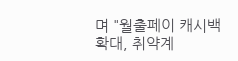며 "월출페이 캐시백 확대, 취약계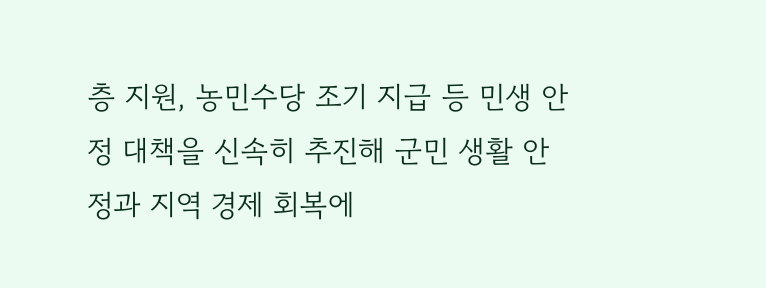층 지원, 농민수당 조기 지급 등 민생 안정 대책을 신속히 추진해 군민 생활 안정과 지역 경제 회복에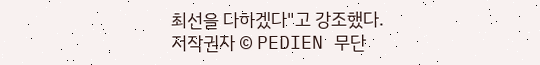최선을 다하겠다"고 강조했다.
저작권자 © PEDIEN 무단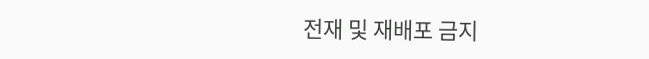전재 및 재배포 금지